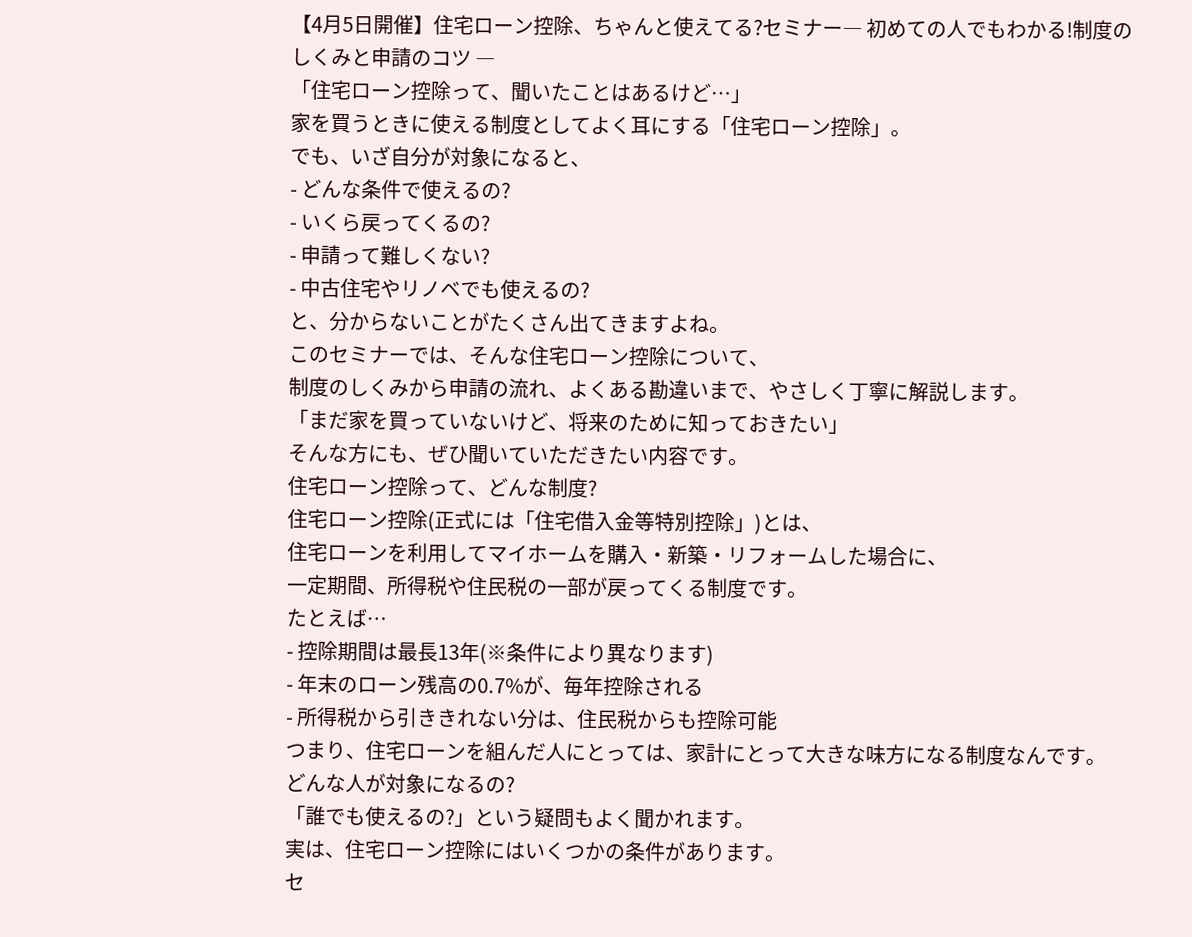【4月5日開催】住宅ローン控除、ちゃんと使えてる?セミナー― 初めての人でもわかる!制度のしくみと申請のコツ ―
「住宅ローン控除って、聞いたことはあるけど…」
家を買うときに使える制度としてよく耳にする「住宅ローン控除」。
でも、いざ自分が対象になると、
- どんな条件で使えるの?
- いくら戻ってくるの?
- 申請って難しくない?
- 中古住宅やリノベでも使えるの?
と、分からないことがたくさん出てきますよね。
このセミナーでは、そんな住宅ローン控除について、
制度のしくみから申請の流れ、よくある勘違いまで、やさしく丁寧に解説します。
「まだ家を買っていないけど、将来のために知っておきたい」
そんな方にも、ぜひ聞いていただきたい内容です。
住宅ローン控除って、どんな制度?
住宅ローン控除(正式には「住宅借入金等特別控除」)とは、
住宅ローンを利用してマイホームを購入・新築・リフォームした場合に、
一定期間、所得税や住民税の一部が戻ってくる制度です。
たとえば…
- 控除期間は最長13年(※条件により異なります)
- 年末のローン残高の0.7%が、毎年控除される
- 所得税から引ききれない分は、住民税からも控除可能
つまり、住宅ローンを組んだ人にとっては、家計にとって大きな味方になる制度なんです。
どんな人が対象になるの?
「誰でも使えるの?」という疑問もよく聞かれます。
実は、住宅ローン控除にはいくつかの条件があります。
セ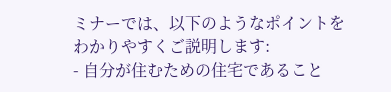ミナーでは、以下のようなポイントをわかりやすくご説明します:
- 自分が住むための住宅であること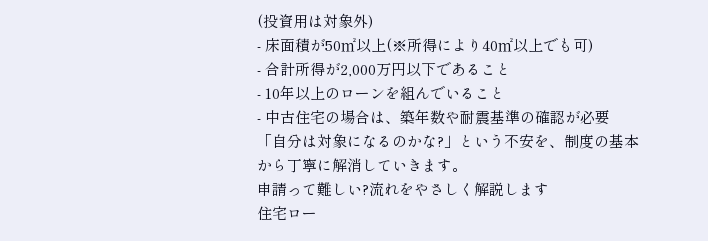(投資用は対象外)
- 床面積が50㎡以上(※所得により40㎡以上でも可)
- 合計所得が2,000万円以下であること
- 10年以上のローンを組んでいること
- 中古住宅の場合は、築年数や耐震基準の確認が必要
「自分は対象になるのかな?」という不安を、制度の基本から丁寧に解消していきます。
申請って難しい?流れをやさしく解説します
住宅ロー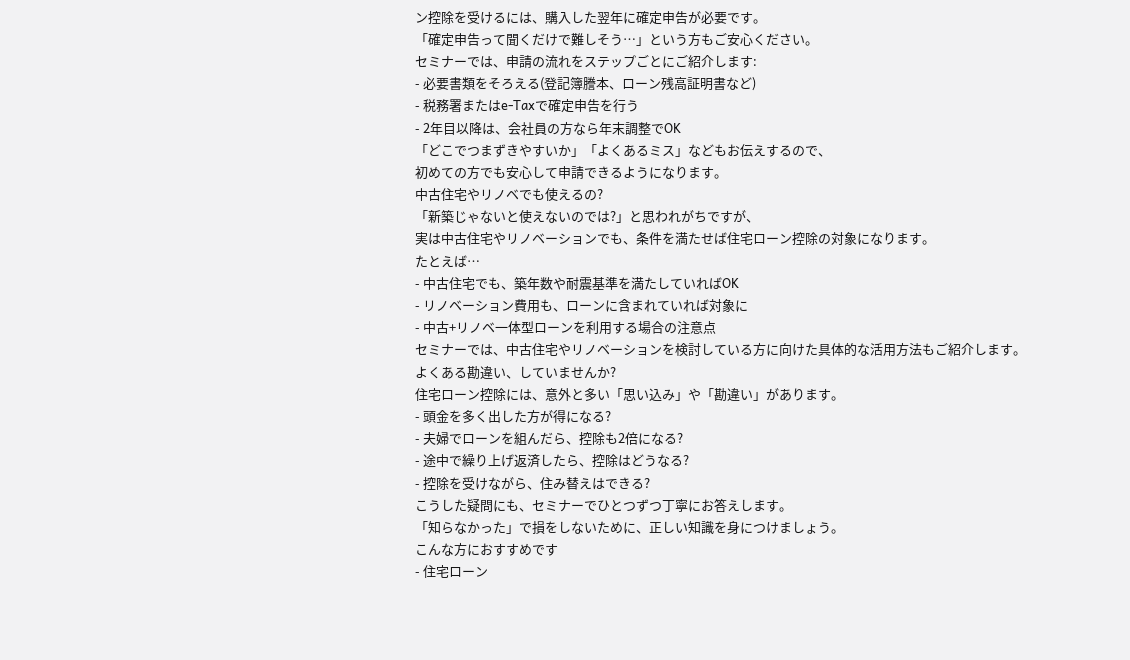ン控除を受けるには、購入した翌年に確定申告が必要です。
「確定申告って聞くだけで難しそう…」という方もご安心ください。
セミナーでは、申請の流れをステップごとにご紹介します:
- 必要書類をそろえる(登記簿謄本、ローン残高証明書など)
- 税務署またはe-Taxで確定申告を行う
- 2年目以降は、会社員の方なら年末調整でOK
「どこでつまずきやすいか」「よくあるミス」などもお伝えするので、
初めての方でも安心して申請できるようになります。
中古住宅やリノベでも使えるの?
「新築じゃないと使えないのでは?」と思われがちですが、
実は中古住宅やリノベーションでも、条件を満たせば住宅ローン控除の対象になります。
たとえば…
- 中古住宅でも、築年数や耐震基準を満たしていればOK
- リノベーション費用も、ローンに含まれていれば対象に
- 中古+リノベ一体型ローンを利用する場合の注意点
セミナーでは、中古住宅やリノベーションを検討している方に向けた具体的な活用方法もご紹介します。
よくある勘違い、していませんか?
住宅ローン控除には、意外と多い「思い込み」や「勘違い」があります。
- 頭金を多く出した方が得になる?
- 夫婦でローンを組んだら、控除も2倍になる?
- 途中で繰り上げ返済したら、控除はどうなる?
- 控除を受けながら、住み替えはできる?
こうした疑問にも、セミナーでひとつずつ丁寧にお答えします。
「知らなかった」で損をしないために、正しい知識を身につけましょう。
こんな方におすすめです
- 住宅ローン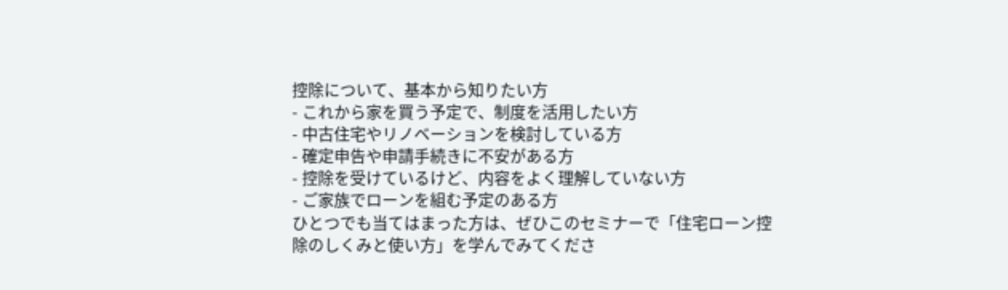控除について、基本から知りたい方
- これから家を買う予定で、制度を活用したい方
- 中古住宅やリノベーションを検討している方
- 確定申告や申請手続きに不安がある方
- 控除を受けているけど、内容をよく理解していない方
- ご家族でローンを組む予定のある方
ひとつでも当てはまった方は、ぜひこのセミナーで「住宅ローン控除のしくみと使い方」を学んでみてくださ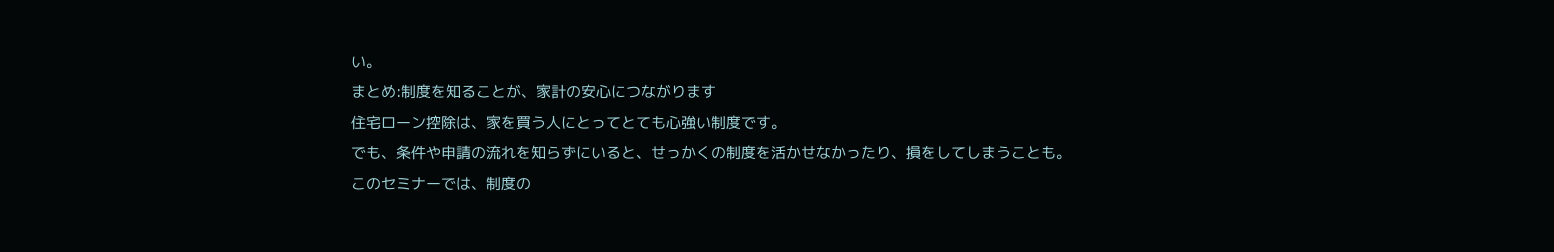い。
まとめ:制度を知ることが、家計の安心につながります
住宅ローン控除は、家を買う人にとってとても心強い制度です。
でも、条件や申請の流れを知らずにいると、せっかくの制度を活かせなかったり、損をしてしまうことも。
このセミナーでは、制度の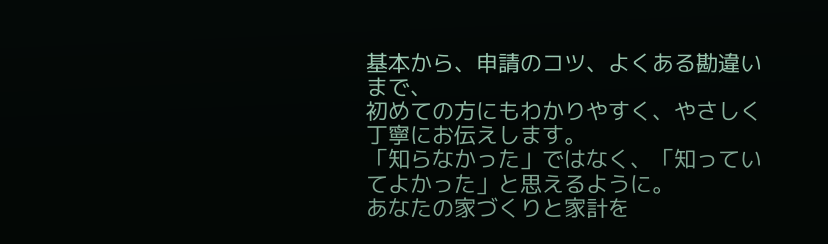基本から、申請のコツ、よくある勘違いまで、
初めての方にもわかりやすく、やさしく丁寧にお伝えします。
「知らなかった」ではなく、「知っていてよかった」と思えるように。
あなたの家づくりと家計を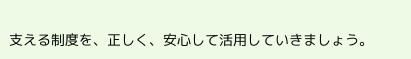支える制度を、正しく、安心して活用していきましょう。